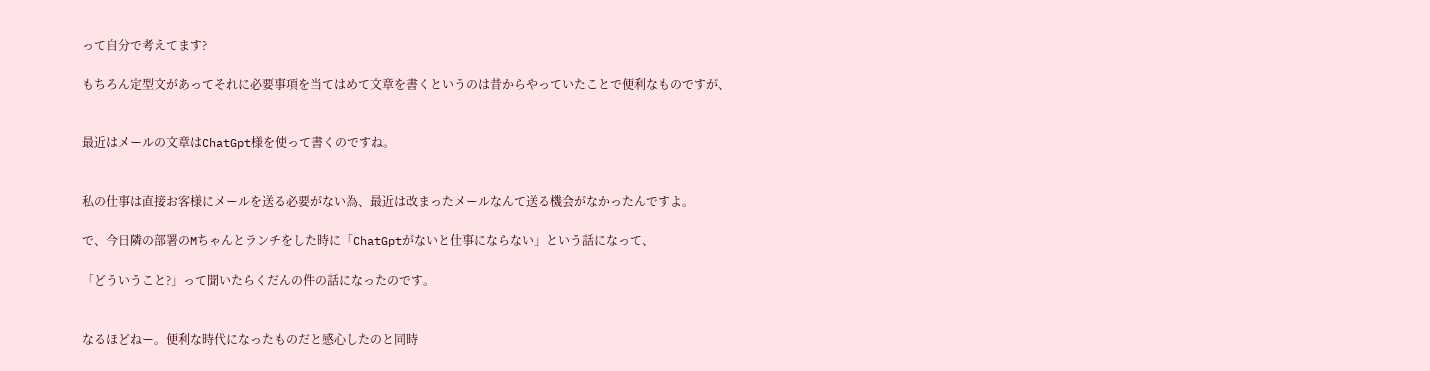って自分で考えてます?

もちろん定型文があってそれに必要事項を当てはめて文章を書くというのは昔からやっていたことで便利なものですが、


最近はメールの文章はChatGpt様を使って書くのですね。


私の仕事は直接お客様にメールを送る必要がない為、最近は改まったメールなんて送る機会がなかったんですよ。

で、今日隣の部署のMちゃんとランチをした時に「ChatGptがないと仕事にならない」という話になって、

「どういうこと?」って聞いたらくだんの件の話になったのです。


なるほどねー。便利な時代になったものだと感心したのと同時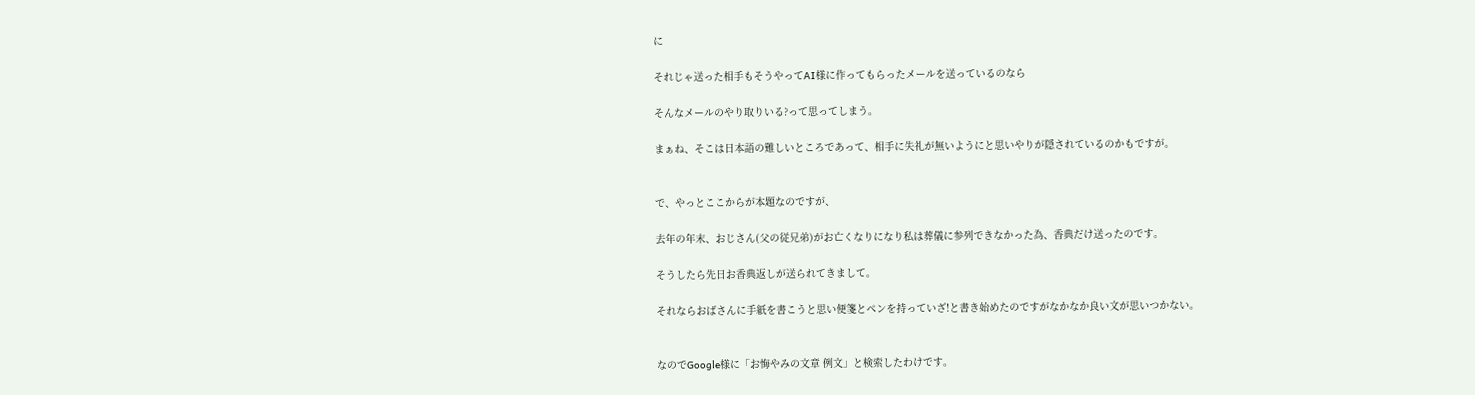に

それじゃ送った相手もそうやってAI様に作ってもらったメールを送っているのなら

そんなメールのやり取りいる?って思ってしまう。

まぁね、そこは日本語の難しいところであって、相手に失礼が無いようにと思いやりが隠されているのかもですが。


で、やっとここからが本題なのですが、

去年の年末、おじさん(父の従兄弟)がお亡くなりになり私は葬儀に参列できなかった為、香典だけ送ったのです。

そうしたら先日お香典返しが送られてきまして。

それならおばさんに手紙を書こうと思い便箋とペンを持っていざ!と書き始めたのですがなかなか良い文が思いつかない。


なのでGoogle様に「お悔やみの文章 例文」と検索したわけです。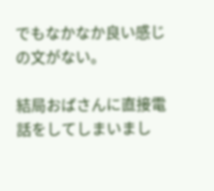でもなかなか良い感じの文がない。

結局おばさんに直接電話をしてしまいまし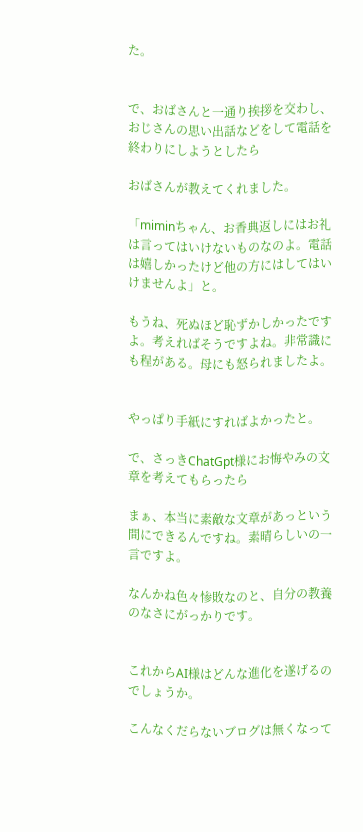た。


で、おばさんと一通り挨拶を交わし、おじさんの思い出話などをして電話を終わりにしようとしたら

おばさんが教えてくれました。

「miminちゃん、お香典返しにはお礼は言ってはいけないものなのよ。電話は嬉しかったけど他の方にはしてはいけませんよ」と。

もうね、死ぬほど恥ずかしかったですよ。考えればそうですよね。非常識にも程がある。母にも怒られましたよ。


やっぱり手紙にすればよかったと。

で、さっきChatGpt様にお悔やみの文章を考えてもらったら

まぁ、本当に素敵な文章があっという間にできるんですね。素晴らしいの一言ですよ。

なんかね色々惨敗なのと、自分の教養のなさにがっかりです。


これからAI様はどんな進化を遂げるのでしょうか。

こんなくだらないブログは無くなって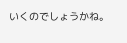いくのでしょうかね。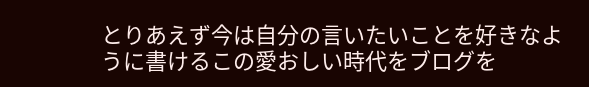とりあえず今は自分の言いたいことを好きなように書けるこの愛おしい時代をブログを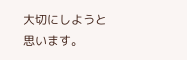大切にしようと思います。